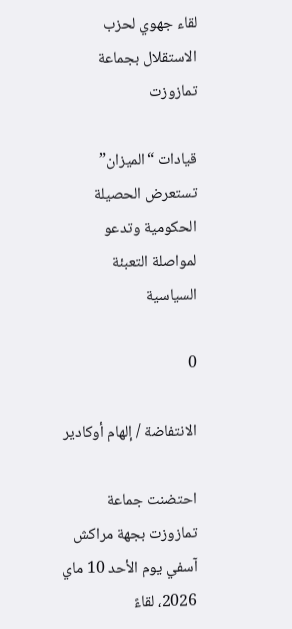لقاء جهوي لحزب الاستقلال بجماعة تمازوزت

قيادات “الميزان” تستعرض الحصيلة الحكومية وتدعو لمواصلة التعبئة السياسية

0

الانتفاضة / إلهام أوكادير

احتضنت جماعة تمازوزت بجهة مراكش آسفي يوم الأحد 10 ماي 2026، لقاءً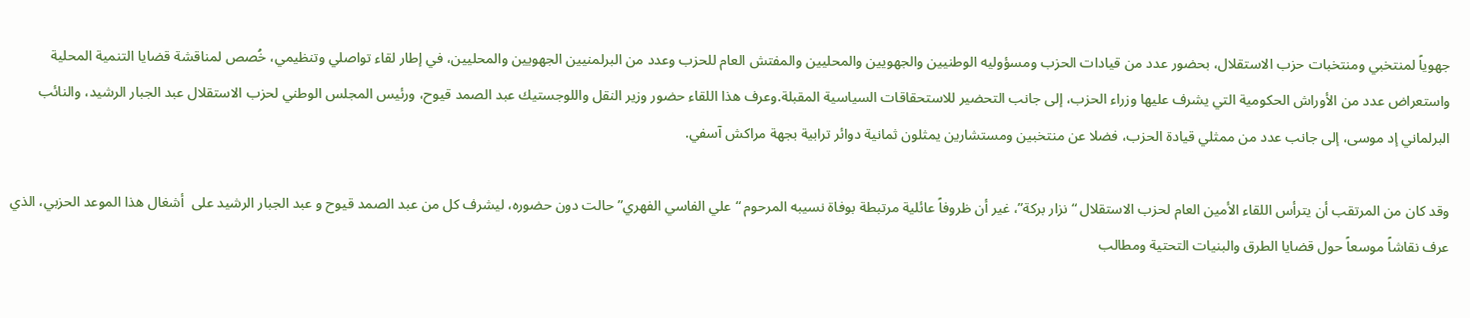جهوياً لمنتخبي ومنتخبات حزب الاستقلال، بحضور عدد من قيادات الحزب ومسؤوليه الوطنيين والجهويين والمحليين والمفتش العام للحزب وعدد من البرلمنيين الجهويين والمحليين، في إطار لقاء تواصلي وتنظيمي، خُصص لمناقشة قضايا التنمية المحلية واستعراض عدد من الأوراش الحكومية التي يشرف عليها وزراء الحزب، إلى جانب التحضير للاستحقاقات السياسية المقبلة.وعرف هذا اللقاء حضور وزير النقل واللوجستيك عبد الصمد قيوح، ورئيس المجلس الوطني لحزب الاستقلال عبد الجبار الرشيد، والنائب البرلماني إد موسى، إلى جانب عدد من ممثلي قيادة الحزب، فضلا عن منتخبين ومستشارين يمثلون ثمانية دوائر ترابية بجهة مراكش آسفي.

وقد كان من المرتقب أن يترأس اللقاء الأمين العام لحزب الاستقلال “نزار بركة”، غير أن ظروفاً عائلية مرتبطة بوفاة نسيبه المرحوم “علي الفاسي الفهري” حالت دون حضوره، ليشرف كل من عبد الصمد قيوح و عبد الجبار الرشيد على  أشغال هذا الموعد الحزبي، الذي عرف نقاشاً موسعاً حول قضايا الطرق والبنيات التحتية ومطالب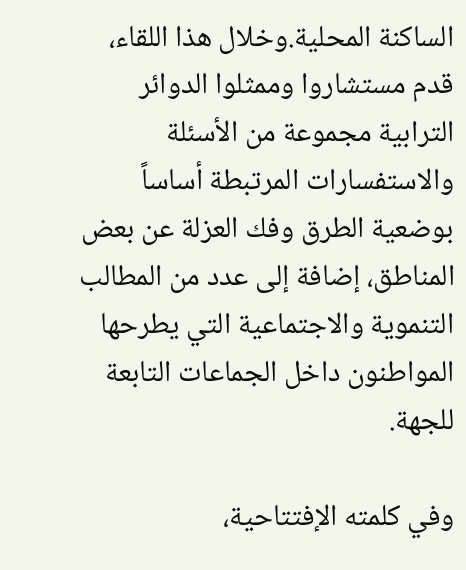الساكنة المحلية.وخلال هذا اللقاء، قدم مستشاروا وممثلوا الدوائر الترابية مجموعة من الأسئلة والاستفسارات المرتبطة أساساً بوضعية الطرق وفك العزلة عن بعض المناطق، إضافة إلى عدد من المطالب التنموية والاجتماعية التي يطرحها المواطنون داخل الجماعات التابعة للجهة.

وفي كلمته الإفتتاحية،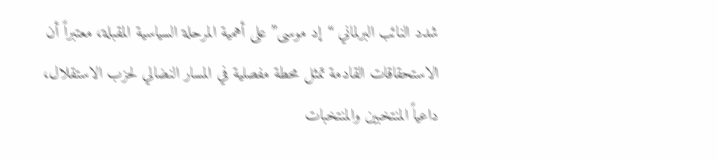شدد النائب البرلماني “إد موسى” على أهمية المرحلة السياسية المقبلة، معتبراً أن الاستحقاقات القادمة تمثل محطة مفصلية في المسار النضالي لحزب الاستقلال، داعياً المنتخبين والمنتخبات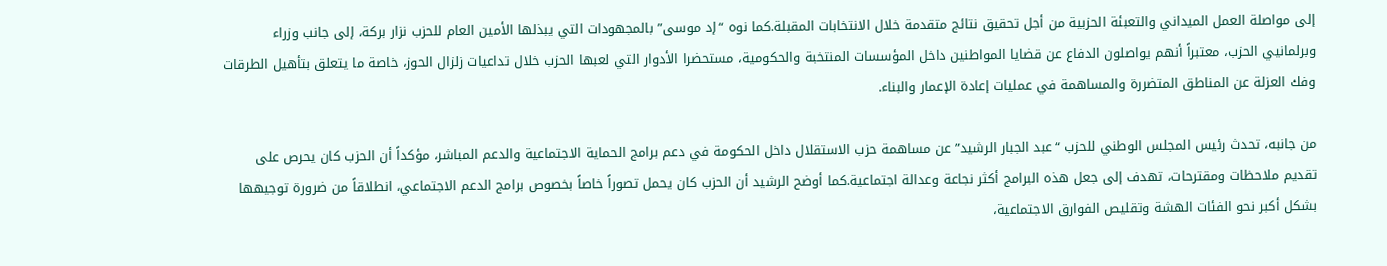إلى مواصلة العمل الميداني والتعبئة الحزبية من أجل تحقيق نتائج متقدمة خلال الانتخابات المقبلة.كما نوه “إد موسى” بالمجهودات التي يبذلها الأمين العام للحزب نزار بركة، إلى جانب وزراء وبرلمانيي الحزب، معتبراً أنهم يواصلون الدفاع عن قضايا المواطنين داخل المؤسسات المنتخبة والحكومية، مستحضرا الأدوار التي لعبها الحزب خلال تداعيات زلزال الحوز، خاصة ما يتعلق بتأهيل الطرقات وفك العزلة عن المناطق المتضررة والمساهمة في عمليات إعادة الإعمار والبناء.

من جانبه، تحدث رئيس المجلس الوطني للحزب “عبد الجبار الرشيد” عن مساهمة حزب الاستقلال داخل الحكومة في دعم برامج الحماية الاجتماعية والدعم المباشر، مؤكداً أن الحزب كان يحرص على تقديم ملاحظات ومقترحات، تهدف إلى جعل هذه البرامج أكثر نجاعة وعدالة اجتماعية.كما أوضح الرشيد أن الحزب كان يحمل تصوراً خاصاً بخصوص برامج الدعم الاجتماعي، انطلاقاً من ضرورة توجيهها بشكل أكبر نحو الفئات الهشة وتقليص الفوارق الاجتماعية،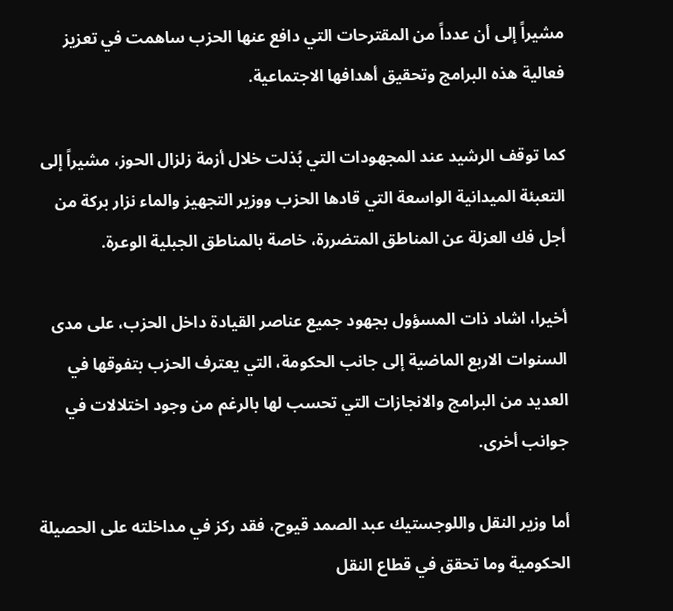مشيراً إلى أن عدداً من المقترحات التي دافع عنها الحزب ساهمت في تعزيز فعالية هذه البرامج وتحقيق أهدافها الاجتماعية.

كما توقف الرشيد عند المجهودات التي بُذلت خلال أزمة زلزال الحوز، مشيراً إلى التعبئة الميدانية الواسعة التي قادها الحزب ووزير التجهيز والماء نزار بركة من أجل فك العزلة عن المناطق المتضررة، خاصة بالمناطق الجبلية الوعرة.

أخيرا، اشاد ذات المسؤول بجهود جميع عناصر القيادة داخل الحزب، على مدى السنوات الاربع الماضية إلى جانب الحكومة، التي يعترف الحزب بتفوقها في العديد من البرامج والانجازات التي تحسب لها بالرغم من وجود اختلالات في جوانب أخرى.

أما وزير النقل واللوجستيك عبد الصمد قيوح، فقد ركز في مداخلته على الحصيلة الحكومية وما تحقق في قطاع النقل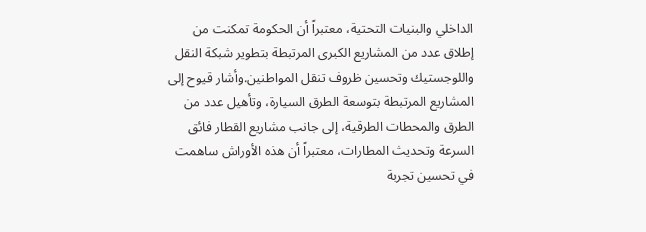الداخلي والبنيات التحتية، معتبراً أن الحكومة تمكنت من إطلاق عدد من المشاريع الكبرى المرتبطة بتطوير شبكة النقل واللوجستيك وتحسين ظروف تنقل المواطنين.وأشار قيوح إلى المشاريع المرتبطة بتوسعة الطرق السيارة، وتأهيل عدد من الطرق والمحطات الطرقية، إلى جانب مشاريع القطار فائق السرعة وتحديث المطارات، معتبراً أن هذه الأوراش ساهمت في تحسين تجربة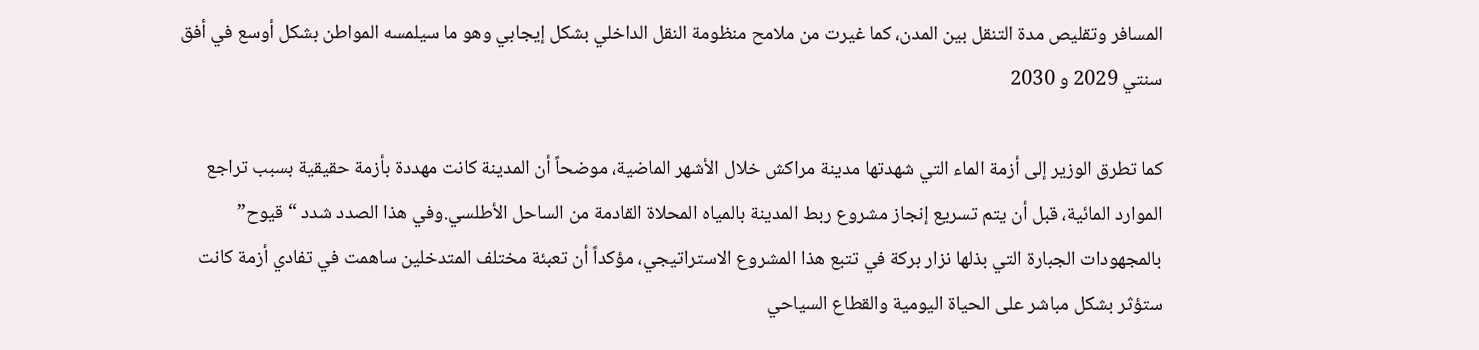المسافر وتقليص مدة التنقل بين المدن، كما غيرت من ملامح منظومة النقل الداخلي بشكل إيجابي وهو ما سيلمسه المواطن بشكل أوسع في أفق سنتي 2029 و 2030

كما تطرق الوزير إلى أزمة الماء التي شهدتها مدينة مراكش خلال الأشهر الماضية، موضحاً أن المدينة كانت مهددة بأزمة حقيقية بسبب تراجع الموارد المائية، قبل أن يتم تسريع إنجاز مشروع ربط المدينة بالمياه المحلاة القادمة من الساحل الأطلسي.وفي هذا الصدد شدد “قيوح” بالمجهودات الجبارة التي بذلها نزار بركة في تتبع هذا المشروع الاستراتيجي، مؤكداً أن تعبئة مختلف المتدخلين ساهمت في تفادي أزمة كانت ستؤثر بشكل مباشر على الحياة اليومية والقطاع السياحي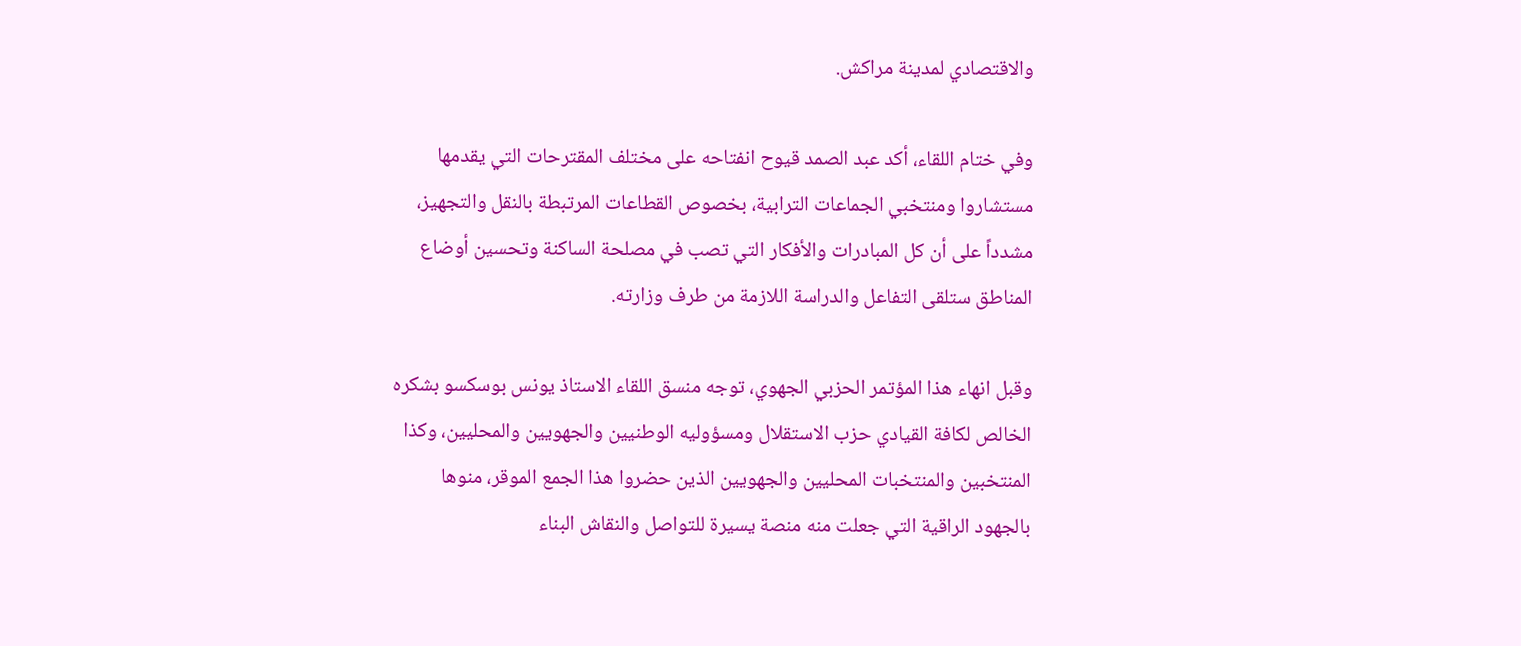والاقتصادي لمدينة مراكش.

وفي ختام اللقاء، أكد عبد الصمد قيوح انفتاحه على مختلف المقترحات التي يقدمها مستشاروا ومنتخبي الجماعات الترابية، بخصوص القطاعات المرتبطة بالنقل والتجهيز، مشدداً على أن كل المبادرات والأفكار التي تصب في مصلحة الساكنة وتحسين أوضاع المناطق ستلقى التفاعل والدراسة اللازمة من طرف وزارته.

وقبل انهاء هذا المؤتمر الحزبي الجهوي، توجه منسق اللقاء الاستاذ يونس بوسكسو بشكره الخالص لكافة القيادي حزب الاستقلال ومسؤوليه الوطنيين والجهويين والمحليين، وكذا المنتخبين والمنتخبات المحليين والجهويين الذين حضروا هذا الجمع الموقر، منوها بالجهود الراقية التي جعلت منه منصة يسيرة للتواصل والنقاش البناء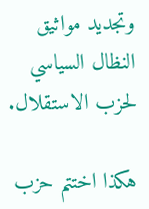وتجديد مواثيق النظال السياسي لحزب الاستقلال.

هكذا اختتم حزب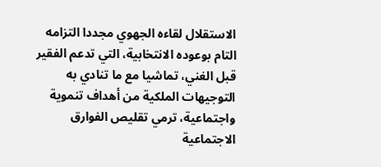الاستقلال لقاءه الجهوي مجددا التزامه التام بوعوده الانتخابية، التي تدعم الفقير قبل الغني، تماشيا مع ما تنادي به التوجيهات الملكية من أهداف تنموية واجتماعية، ترمي تقليص الفوارق الاجتماعية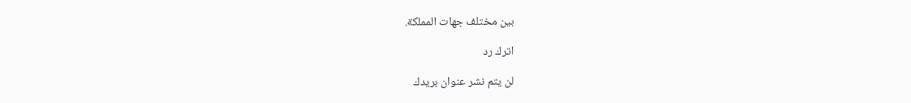بين مختلف جهات المملكة.

اترك رد

لن يتم نشر عنوان بريدك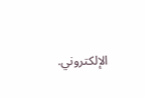الإلكتروني.